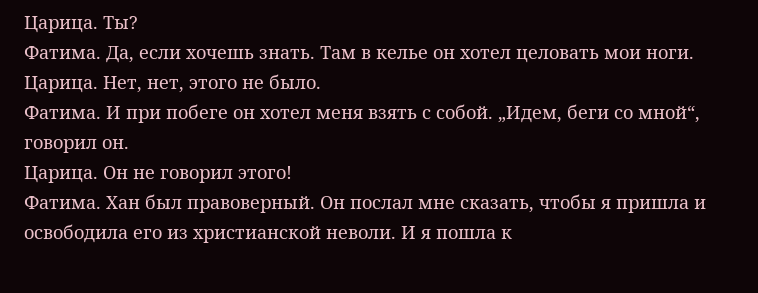Царица. Ты?
Фатима. Да, если хочешь знать. Там в келье он хотел целовать мои ноги.
Царица. Нет, нет, этого не было.
Фатима. И при побеге он хотел меня взять с собой. „Идем, беги со мной“, говорил он.
Царица. Он не говорил этого!
Фатима. Хан был правоверный. Он послал мне сказать, чтобы я пришла и освободила его из христианской неволи. И я пошла к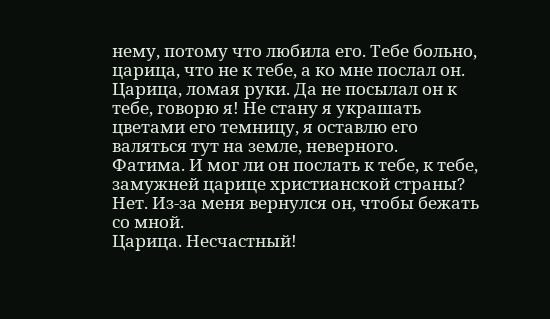нему, потому что любила его. Тебе больно, царица, что не к тебе, а ко мне послал он.
Царица, ломая руки. Да не посылал он к тебе, говорю я! Не стану я украшать цветами его темницу, я оставлю его валяться тут на земле, неверного.
Фатима. И мог ли он послать к тебе, к тебе, замужней царице христианской страны? Нет. Из-за меня вернулся он, чтобы бежать со мной.
Царица. Несчастный!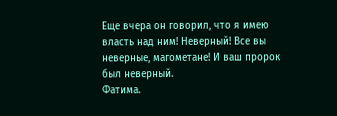Еще вчера он говорил, что я имею власть над ним! Неверный! Все вы неверные, магометане! И ваш пророк был неверный.
Фатима.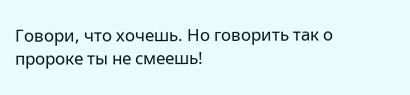Говори, что хочешь. Но говорить так о пророке ты не смеешь!